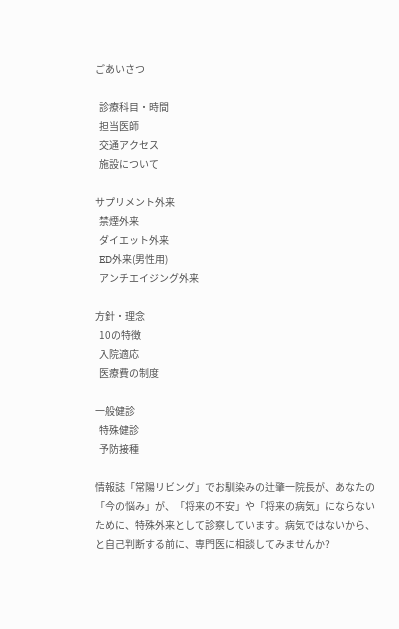ごあいさつ

  診療科目・時間
  担当医師
  交通アクセス
  施設について

サプリメント外来
  禁煙外来
  ダイエット外来
  ED外来(男性用)
  アンチエイジング外来

方針・理念
  10の特徴
  入院適応
  医療費の制度

一般健診
  特殊健診
  予防接種

情報誌「常陽リビング」でお馴染みの辻肇一院長が、あなたの「今の悩み」が、「将来の不安」や「将来の病気」にならないために、特殊外来として診察しています。病気ではないから、と自己判断する前に、専門医に相談してみませんか?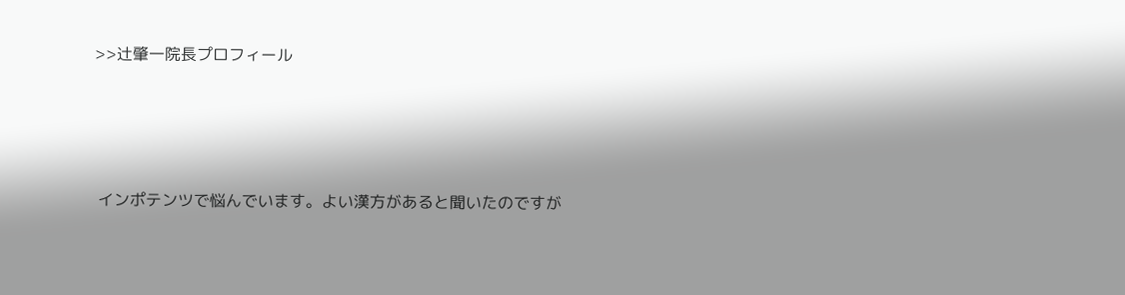>>辻肇一院長プロフィール




 インポテンツで悩んでいます。よい漢方があると聞いたのですが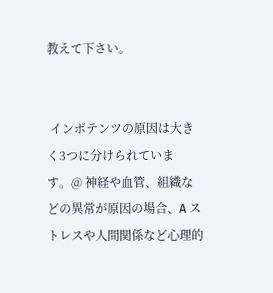教えて下さい。


 インポテンツの原因は大きく3つに分けられています。@ 神経や血管、組織などの異常が原因の場合、A ストレスや人間関係など心理的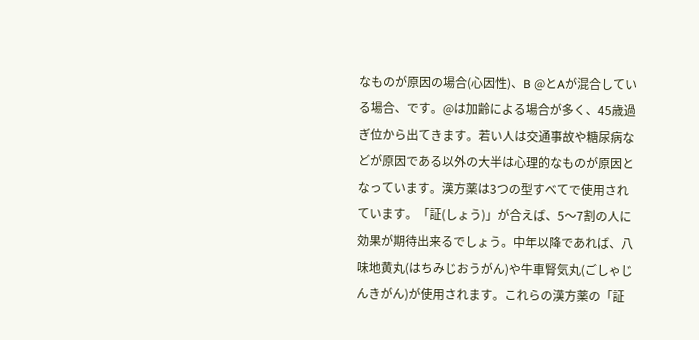なものが原因の場合(心因性)、B @とAが混合している場合、です。@は加齢による場合が多く、45歳過ぎ位から出てきます。若い人は交通事故や糖尿病などが原因である以外の大半は心理的なものが原因となっています。漢方薬は3つの型すべてで使用されています。「証(しょう)」が合えば、5〜7割の人に効果が期待出来るでしょう。中年以降であれば、八味地黄丸(はちみじおうがん)や牛車腎気丸(ごしゃじんきがん)が使用されます。これらの漢方薬の「証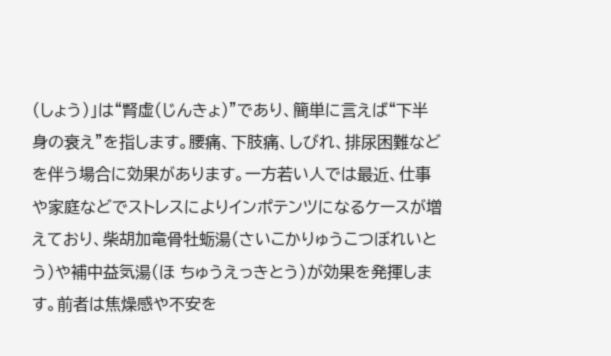(しょう)」は“腎虚(じんきょ)”であり、簡単に言えば“下半身の衰え”を指します。腰痛、下肢痛、しびれ、排尿困難などを伴う場合に効果があります。一方若い人では最近、仕事や家庭などでストレスによりインポテンツになるケースが増えており、柴胡加竜骨牡蛎湯(さいこかりゅうこつぼれいとう)や補中益気湯(ほ ちゅうえっきとう)が効果を発揮します。前者は焦燥感や不安を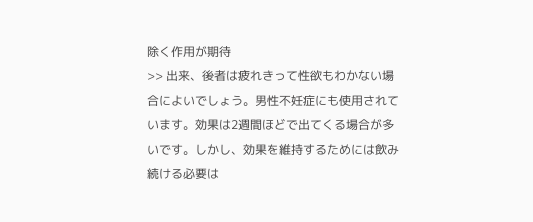除く作用が期待
>> 出来、後者は疲れきって性欲もわかない場合によいでしょう。男性不妊症にも使用されています。効果は2週間ほどで出てくる場合が多いです。しかし、効果を維持するためには飲み続ける必要は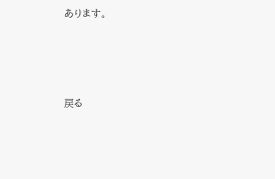あります。





戻る